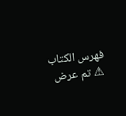فهرس الكتاب
⚠ تم عرض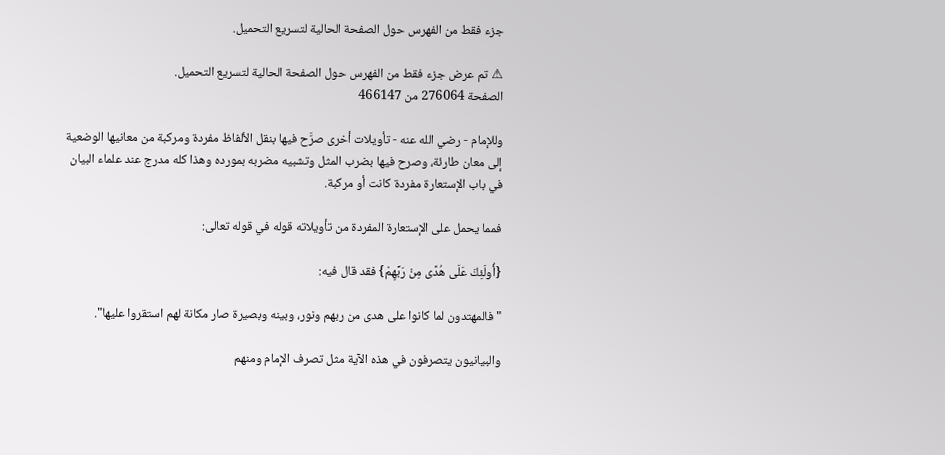جزء فقط من الفهرس حول الصفحة الحالية لتسريع التحميل.

⚠ تم عرض جزء فقط من الفهرس حول الصفحة الحالية لتسريع التحميل.
الصفحة 276064 من 466147

وللإمام - رضي الله عنه - تأويلات أخرى صرَّح فيها بنقل الألفاظ مفردة ومركبة من معانيها الوضعية إلى معان طارئة، وصرح فيها بضرب المثل وتشبيه مضربه بمورده وهذا كله مدرج عند علماء البيان في باب الإستعارة مفردة كانت أو مركبة.

فمما يحمل على الإستعارة المفردة من تأويلاته قوله في قوله تعالى:

{أُولَئِكَ عَلَى هُدًى مِنْ رَبِّهِمْ} فقد قال فيه:

"فالمهتدون لما كانوا على هدى من ربهم ونور، وبينه وبصيرة صار مكانة لهم استقروا عليها".

والبيانيون يتصرفون في هذه الآية مثل تصرف الإمام ومنهم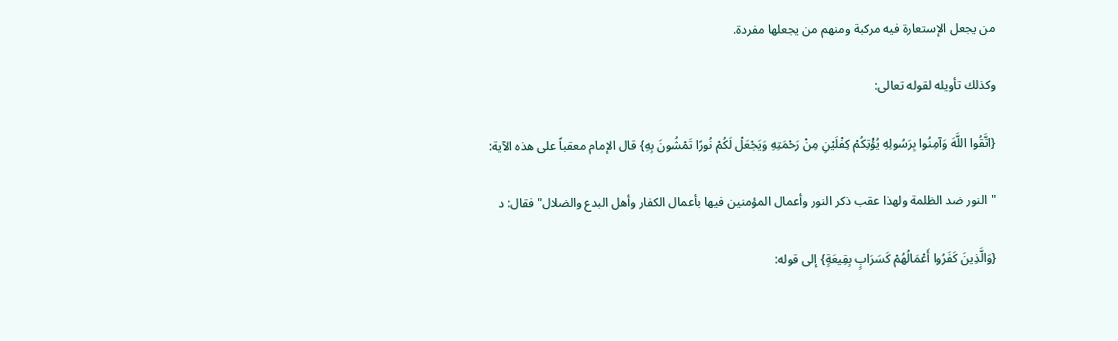من يجعل الإستعارة فيه مركبة ومنهم من يجعلها مفردة.

وكذلك تأويله لقوله تعالى:

{اتَّقُوا اللَّهَ وَآمِنُوا بِرَسُولِهِ يُؤْتِكُمْ كِفْلَيْنِ مِنْ رَحْمَتِهِ وَيَجْعَلْ لَكُمْ نُورًا تَمْشُونَ بِهِ} قال الإمام معقباً على هذه الآية:

"النور ضد الظلمة ولهذا عقب ذكر النور وأعمال المؤمنين فيها بأعمال الكفار وأهل البدع والضلال"فقال: د

{وَالَّذِينَ كَفَرُوا أَعْمَالُهُمْ كَسَرَابٍ بِقِيعَةٍ} إلى قوله: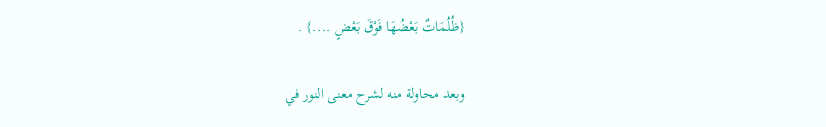{ظُلُمَاتٌ بَعْضُهَا فَوْقَ بَعْضٍ ....} .

وبعد محاولة منه لشرح معنى النور في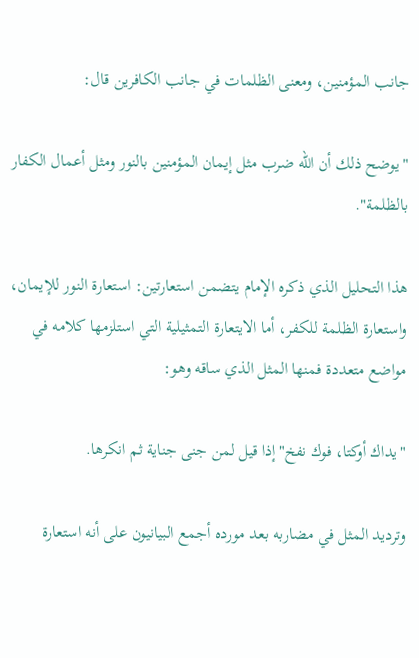جانب المؤمنين، ومعنى الظلمات في جانب الكافرين قال:

"يوضح ذلك أن الله ضرب مثل إيمان المؤمنين بالنور ومثل أعمال الكفار بالظلمة".

هذا التحليل الذي ذكره الإمام يتضمن استعارتين: استعارة النور للإيمان، واستعارة الظلمة للكفر، أما الايتعارة التمثيلية التي استلزمها كلامه في مواضع متعددة فمنها المثل الذي ساقه وهو:

"يداك أوكتا، فوك نفخ"إذا قيل لمن جنى جناية ثم انكرها.

وترديد المثل في مضاربه بعد مورده أجمع البيانيون على أنه استعارة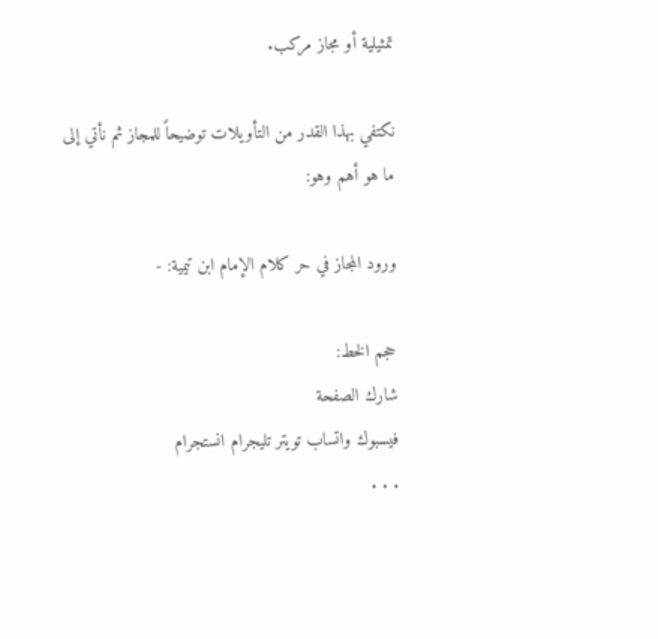تمثيلية أو مجاز مركب.

نكتفي بهذا القدر من التأويلات توضيحاً للمجاز ثم نأتي إلى ما هو أهم وهو:

ورود المجاز في حر كلام الإمام ابن تيمية: -

حجم الخط:
شارك الصفحة
فيسبوك واتساب تويتر تليجرام انستجرام
. . .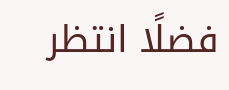فضلًا انتظر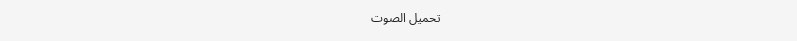تحميل الصوت